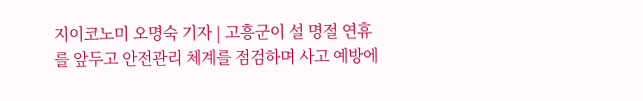지이코노미 오명숙 기자 | 고흥군이 설 명절 연휴를 앞두고 안전관리 체계를 점검하며 사고 예방에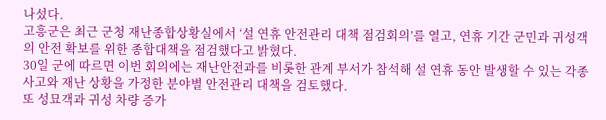나섰다.
고흥군은 최근 군청 재난종합상황실에서 ‘설 연휴 안전관리 대책 점검회의’를 열고, 연휴 기간 군민과 귀성객의 안전 확보를 위한 종합대책을 점검했다고 밝혔다.
30일 군에 따르면 이번 회의에는 재난안전과를 비롯한 관계 부서가 참석해 설 연휴 동안 발생할 수 있는 각종 사고와 재난 상황을 가정한 분야별 안전관리 대책을 검토했다.
또 성묘객과 귀성 차량 증가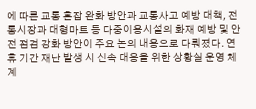에 따른 교통 혼잡 완화 방안과 교통사고 예방 대책, 전통시장과 대형마트 등 다중이용시설의 화재 예방 및 안전 점검 강화 방안이 주요 논의 내용으로 다뤄졌다. 연휴 기간 재난 발생 시 신속 대응을 위한 상황실 운영 체계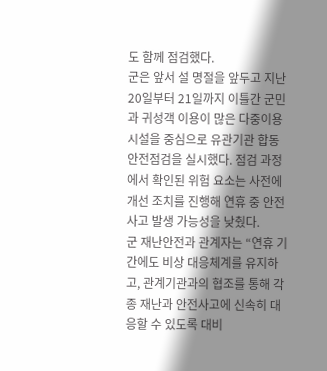도 함께 점검했다.
군은 앞서 설 명절을 앞두고 지난 20일부터 21일까지 이틀간 군민과 귀성객 이용이 많은 다중이용시설을 중심으로 유관기관 합동 안전점검을 실시했다. 점검 과정에서 확인된 위험 요소는 사전에 개선 조치를 진행해 연휴 중 안전사고 발생 가능성을 낮췄다.
군 재난안전과 관계자는 “연휴 기간에도 비상 대응체계를 유지하고, 관계기관과의 협조를 통해 각종 재난과 안전사고에 신속히 대응할 수 있도록 대비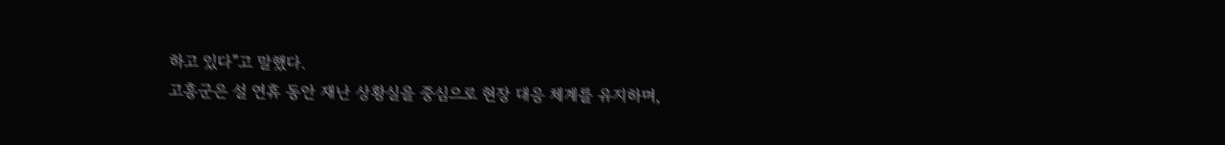하고 있다”고 말했다.
고흥군은 설 연휴 동안 재난 상황실을 중심으로 현장 대응 체계를 유지하며,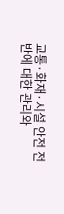교통·화재·시설 안전 전반에 대한 관리와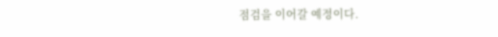점검을 이어갈 예정이다.